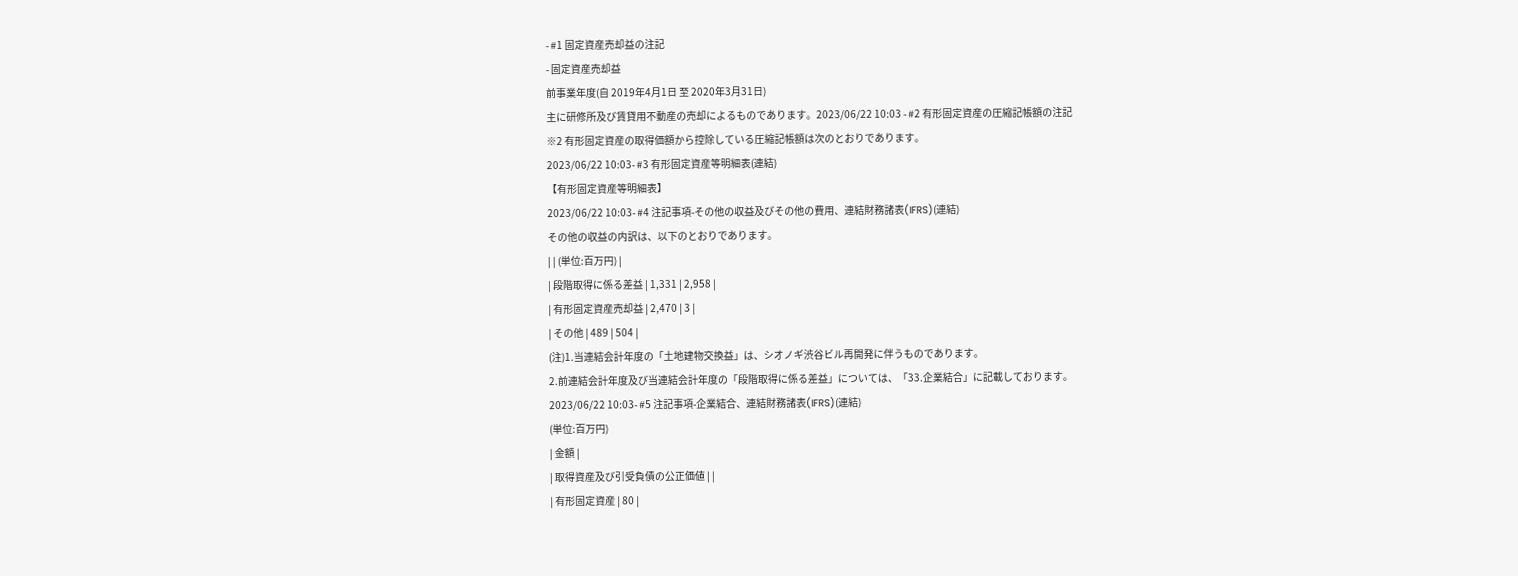- #1 固定資産売却益の注記
- 固定資産売却益
前事業年度(自 2019年4月1日 至 2020年3月31日)
主に研修所及び賃貸用不動産の売却によるものであります。2023/06/22 10:03 - #2 有形固定資産の圧縮記帳額の注記
※2 有形固定資産の取得価額から控除している圧縮記帳額は次のとおりであります。
2023/06/22 10:03- #3 有形固定資産等明細表(連結)
【有形固定資産等明細表】
2023/06/22 10:03- #4 注記事項-その他の収益及びその他の費用、連結財務諸表(IFRS)(連結)
その他の収益の内訳は、以下のとおりであります。
| | (単位:百万円) |
| 段階取得に係る差益 | 1,331 | 2,958 |
| 有形固定資産売却益 | 2,470 | 3 |
| その他 | 489 | 504 |
(注)1.当連結会計年度の「土地建物交換益」は、シオノギ渋谷ビル再開発に伴うものであります。
2.前連結会計年度及び当連結会計年度の「段階取得に係る差益」については、「33.企業結合」に記載しております。
2023/06/22 10:03- #5 注記事項-企業結合、連結財務諸表(IFRS)(連結)
(単位:百万円)
| 金額 |
| 取得資産及び引受負債の公正価値 | |
| 有形固定資産 | 80 |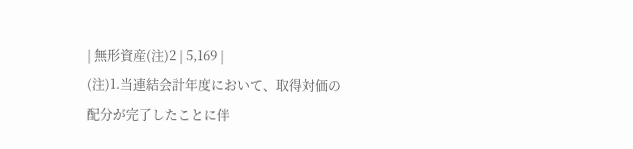| 無形資産(注)2 | 5,169 |
(注)1.当連結会計年度において、取得対価の配分が完了したことに伴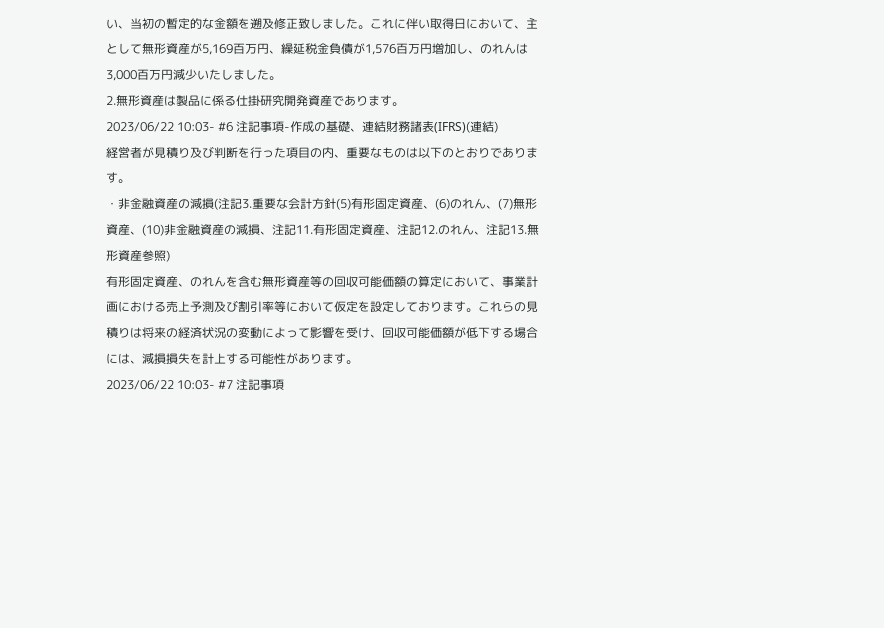い、当初の暫定的な金額を遡及修正致しました。これに伴い取得日において、主として無形資産が5,169百万円、繰延税金負債が1,576百万円増加し、のれんは3,000百万円減少いたしました。
2.無形資産は製品に係る仕掛研究開発資産であります。
2023/06/22 10:03- #6 注記事項-作成の基礎、連結財務諸表(IFRS)(連結)
経営者が見積り及び判断を行った項目の内、重要なものは以下のとおりであります。
・非金融資産の減損(注記3.重要な会計方針(5)有形固定資産、(6)のれん、(7)無形資産、(10)非金融資産の減損、注記11.有形固定資産、注記12.のれん、注記13.無形資産参照)
有形固定資産、のれんを含む無形資産等の回収可能価額の算定において、事業計画における売上予測及び割引率等において仮定を設定しております。これらの見積りは将来の経済状況の変動によって影響を受け、回収可能価額が低下する場合には、減損損失を計上する可能性があります。
2023/06/22 10:03- #7 注記事項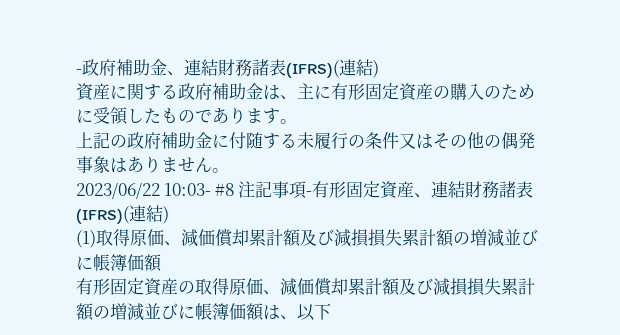-政府補助金、連結財務諸表(IFRS)(連結)
資産に関する政府補助金は、主に有形固定資産の購入のために受領したものであります。
上記の政府補助金に付随する未履行の条件又はその他の偶発事象はありません。
2023/06/22 10:03- #8 注記事項-有形固定資産、連結財務諸表(IFRS)(連結)
(1)取得原価、減価償却累計額及び減損損失累計額の増減並びに帳簿価額
有形固定資産の取得原価、減価償却累計額及び減損損失累計額の増減並びに帳簿価額は、以下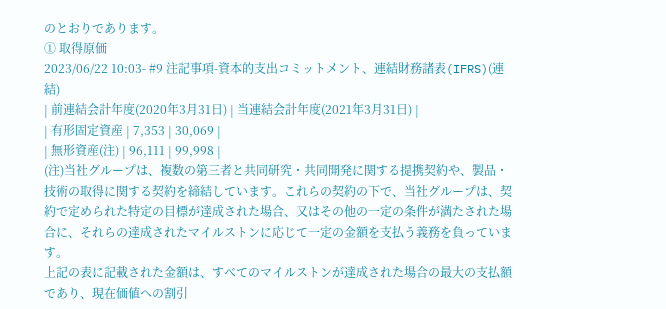のとおりであります。
① 取得原価
2023/06/22 10:03- #9 注記事項-資本的支出コミットメント、連結財務諸表(IFRS)(連結)
| 前連結会計年度(2020年3月31日) | 当連結会計年度(2021年3月31日) |
| 有形固定資産 | 7,353 | 30,069 |
| 無形資産(注) | 96,111 | 99,998 |
(注)当社グループは、複数の第三者と共同研究・共同開発に関する提携契約や、製品・技術の取得に関する契約を締結しています。これらの契約の下で、当社グループは、契約で定められた特定の目標が達成された場合、又はその他の一定の条件が満たされた場合に、それらの達成されたマイルストンに応じて一定の金額を支払う義務を負っています。
上記の表に記載された金額は、すべてのマイルストンが達成された場合の最大の支払額であり、現在価値への割引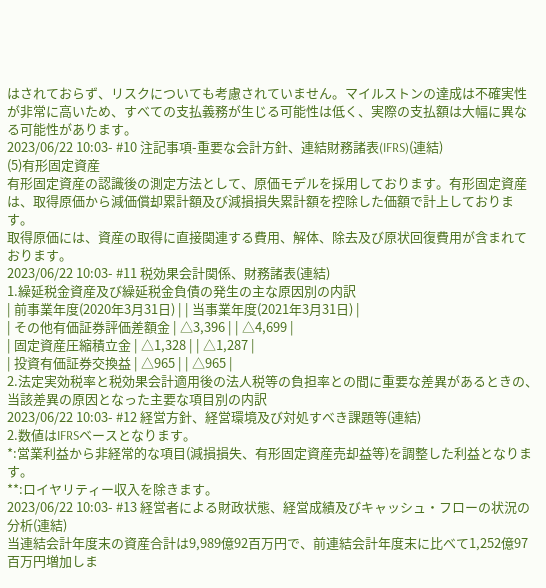はされておらず、リスクについても考慮されていません。マイルストンの達成は不確実性が非常に高いため、すべての支払義務が生じる可能性は低く、実際の支払額は大幅に異なる可能性があります。
2023/06/22 10:03- #10 注記事項-重要な会計方針、連結財務諸表(IFRS)(連結)
(5)有形固定資産
有形固定資産の認識後の測定方法として、原価モデルを採用しております。有形固定資産は、取得原価から減価償却累計額及び減損損失累計額を控除した価額で計上しております。
取得原価には、資産の取得に直接関連する費用、解体、除去及び原状回復費用が含まれております。
2023/06/22 10:03- #11 税効果会計関係、財務諸表(連結)
1.繰延税金資産及び繰延税金負債の発生の主な原因別の内訳
| 前事業年度(2020年3月31日) | | 当事業年度(2021年3月31日) |
| その他有価証券評価差額金 | △3,396 | | △4,699 |
| 固定資産圧縮積立金 | △1,328 | | △1,287 |
| 投資有価証券交換益 | △965 | | △965 |
2.法定実効税率と税効果会計適用後の法人税等の負担率との間に重要な差異があるときの、当該差異の原因となった主要な項目別の内訳
2023/06/22 10:03- #12 経営方針、経営環境及び対処すべき課題等(連結)
2.数値はIFRSベースとなります。
*:営業利益から非経常的な項目(減損損失、有形固定資産売却益等)を調整した利益となります。
**:ロイヤリティー収入を除きます。
2023/06/22 10:03- #13 経営者による財政状態、経営成績及びキャッシュ・フローの状況の分析(連結)
当連結会計年度末の資産合計は9,989億92百万円で、前連結会計年度末に比べて1,252億97百万円増加しま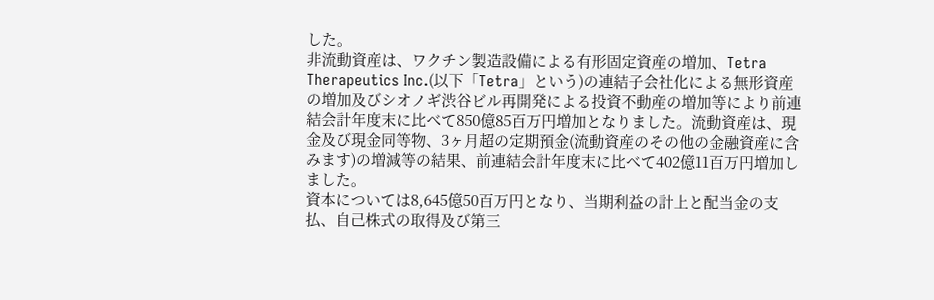した。
非流動資産は、ワクチン製造設備による有形固定資産の増加、Tetra Therapeutics Inc.(以下「Tetra」という)の連結子会社化による無形資産の増加及びシオノギ渋谷ビル再開発による投資不動産の増加等により前連結会計年度末に比べて850億85百万円増加となりました。流動資産は、現金及び現金同等物、3ヶ月超の定期預金(流動資産のその他の金融資産に含みます)の増減等の結果、前連結会計年度末に比べて402億11百万円増加しました。
資本については8,645億50百万円となり、当期利益の計上と配当金の支払、自己株式の取得及び第三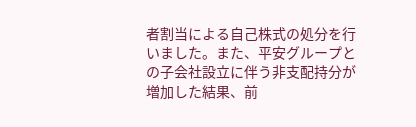者割当による自己株式の処分を行いました。また、平安グループとの子会社設立に伴う非支配持分が増加した結果、前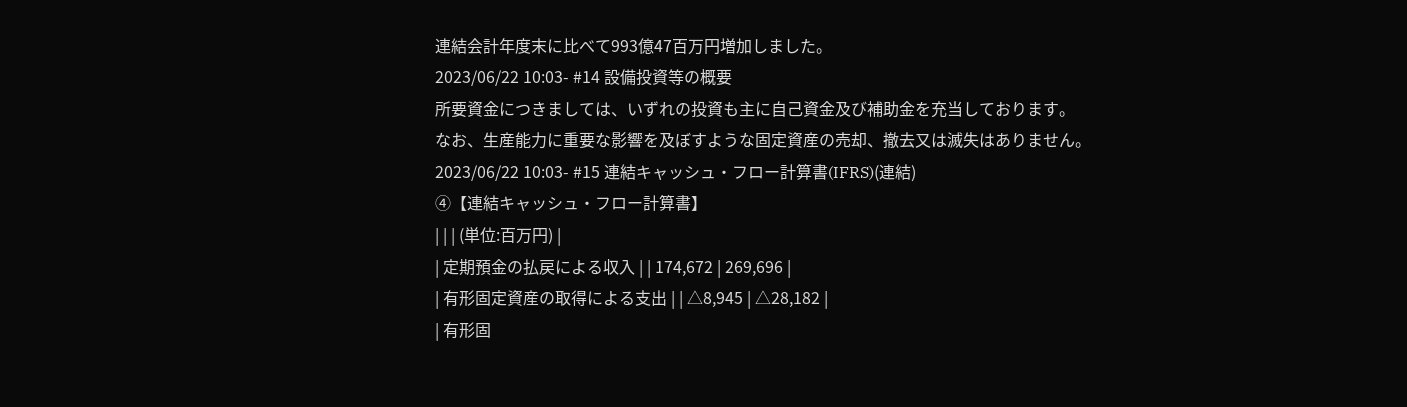連結会計年度末に比べて993億47百万円増加しました。
2023/06/22 10:03- #14 設備投資等の概要
所要資金につきましては、いずれの投資も主に自己資金及び補助金を充当しております。
なお、生産能力に重要な影響を及ぼすような固定資産の売却、撤去又は滅失はありません。
2023/06/22 10:03- #15 連結キャッシュ・フロー計算書(IFRS)(連結)
④【連結キャッシュ・フロー計算書】
| | | (単位:百万円) |
| 定期預金の払戻による収入 | | 174,672 | 269,696 |
| 有形固定資産の取得による支出 | | △8,945 | △28,182 |
| 有形固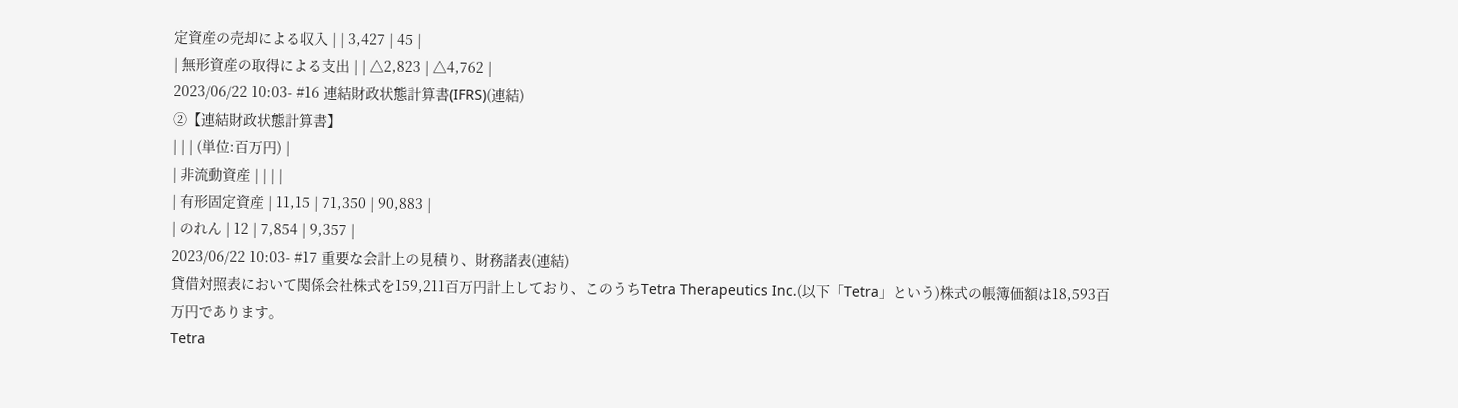定資産の売却による収入 | | 3,427 | 45 |
| 無形資産の取得による支出 | | △2,823 | △4,762 |
2023/06/22 10:03- #16 連結財政状態計算書(IFRS)(連結)
②【連結財政状態計算書】
| | | (単位:百万円) |
| 非流動資産 | | | |
| 有形固定資産 | 11,15 | 71,350 | 90,883 |
| のれん | 12 | 7,854 | 9,357 |
2023/06/22 10:03- #17 重要な会計上の見積り、財務諸表(連結)
貸借対照表において関係会社株式を159,211百万円計上しており、このうちTetra Therapeutics Inc.(以下「Tetra」という)株式の帳簿価額は18,593百万円であります。
Tetra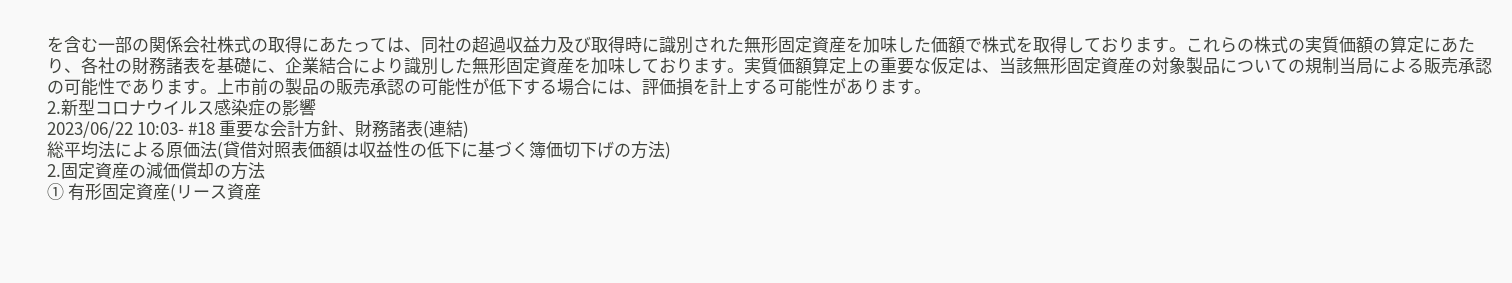を含む一部の関係会社株式の取得にあたっては、同社の超過収益力及び取得時に識別された無形固定資産を加味した価額で株式を取得しております。これらの株式の実質価額の算定にあたり、各社の財務諸表を基礎に、企業結合により識別した無形固定資産を加味しております。実質価額算定上の重要な仮定は、当該無形固定資産の対象製品についての規制当局による販売承認の可能性であります。上市前の製品の販売承認の可能性が低下する場合には、評価損を計上する可能性があります。
2.新型コロナウイルス感染症の影響
2023/06/22 10:03- #18 重要な会計方針、財務諸表(連結)
総平均法による原価法(貸借対照表価額は収益性の低下に基づく簿価切下げの方法)
2.固定資産の減価償却の方法
① 有形固定資産(リース資産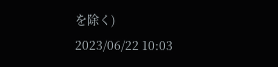を除く)
2023/06/22 10:03